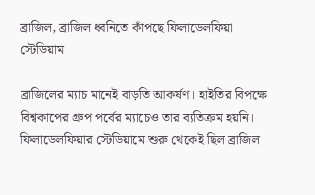ব্রাজিল, ব্রাজিল ধ্বনিতে কাঁপছে ফিলাডেলফিয়া স্টেডিয়াম

ব্রাজিলের ম্যাচ মানেই বাড়তি আকর্ষণ। হাইতির বিপক্ষে বিশ্বকাপের গ্রুপ পর্বের ম্যাচেও তার ব্যতিক্রম হয়নি। ফিলাডেলফিয়ার স্টেডিয়ামে শুরু থেকেই ছিল ব্রাজিল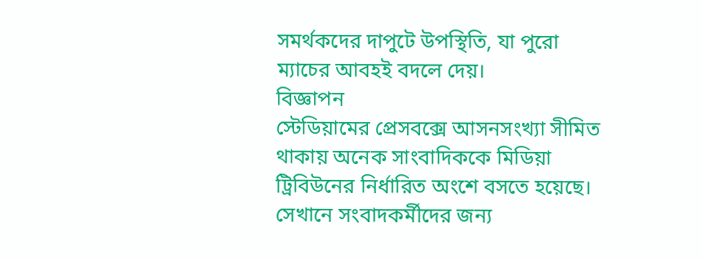সমর্থকদের দাপুটে উপস্থিতি, যা পুরো ম্যাচের আবহই বদলে দেয়।
বিজ্ঞাপন
স্টেডিয়ামের প্রেসবক্সে আসনসংখ্যা সীমিত থাকায় অনেক সাংবাদিককে মিডিয়া ট্রিবিউনের নির্ধারিত অংশে বসতে হয়েছে। সেখানে সংবাদকর্মীদের জন্য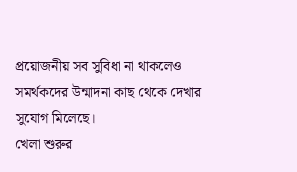প্রয়োজনীয় সব সুবিধা না থাকলেও সমর্থকদের উন্মাদনা কাছ থেকে দেখার সুযোগ মিলেছে।
খেলা শুরুর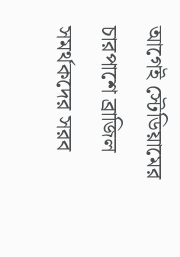আগেই স্টেডিয়ামের চারপাশে ব্রাজিল সমর্থকদের সরব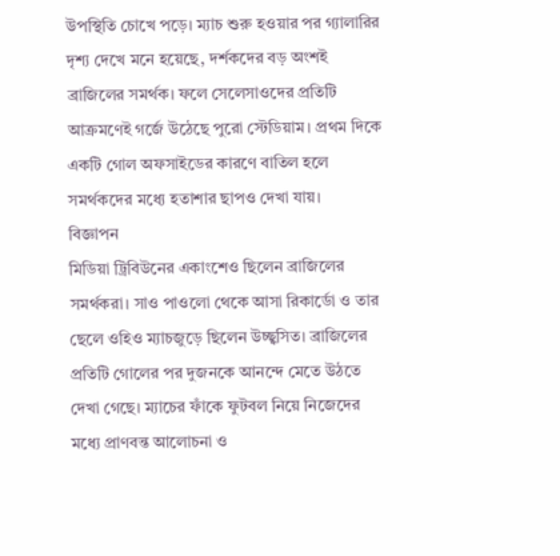উপস্থিতি চোখে পড়ে। ম্যাচ শুরু হওয়ার পর গ্যালারির দৃশ্য দেখে মনে হয়েছে, দর্শকদের বড় অংশই ব্রাজিলের সমর্থক। ফলে সেলেসাওদের প্রতিটি আক্রমণেই গর্জে উঠেছে পুরো স্টেডিয়াম। প্রথম দিকে একটি গোল অফসাইডের কারণে বাতিল হলে সমর্থকদের মধ্যে হতাশার ছাপও দেখা যায়।
বিজ্ঞাপন
মিডিয়া ট্রিবিউনের একাংশেও ছিলেন ব্রাজিলের সমর্থকরা। সাও পাওলো থেকে আসা রিকার্ডো ও তার ছেলে ওহিও ম্যাচজুড়ে ছিলেন উচ্ছ্বসিত। ব্রাজিলের প্রতিটি গোলের পর দুজনকে আনন্দে মেতে উঠতে দেখা গেছে। ম্যাচের ফাঁকে ফুটবল নিয়ে নিজেদের মধ্যে প্রাণবন্ত আলোচনা ও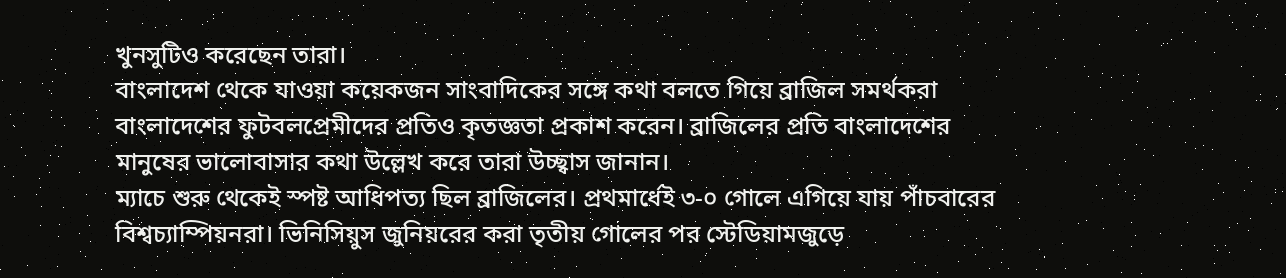খুনসুটিও করেছেন তারা।
বাংলাদেশ থেকে যাওয়া কয়েকজন সাংবাদিকের সঙ্গে কথা বলতে গিয়ে ব্রাজিল সমর্থকরা বাংলাদেশের ফুটবলপ্রেমীদের প্রতিও কৃতজ্ঞতা প্রকাশ করেন। ব্রাজিলের প্রতি বাংলাদেশের মানুষের ভালোবাসার কথা উল্লেখ করে তারা উচ্ছ্বাস জানান।
ম্যাচে শুরু থেকেই স্পষ্ট আধিপত্য ছিল ব্রাজিলের। প্রথমার্ধেই ৩-০ গোলে এগিয়ে যায় পাঁচবারের বিশ্বচ্যাম্পিয়নরা। ভিনিসিয়ুস জুনিয়রের করা তৃতীয় গোলের পর স্টেডিয়ামজুড়ে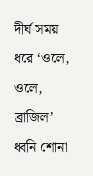দীর্ঘ সময় ধরে ‘ওলে, ওলে, ব্রাজিল’ ধ্বনি শোনা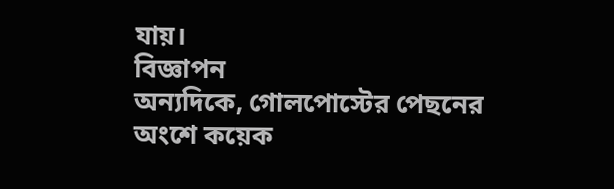যায়।
বিজ্ঞাপন
অন্যদিকে, গোলপোস্টের পেছনের অংশে কয়েক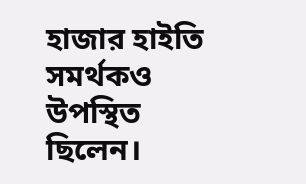হাজার হাইতি সমর্থকও উপস্থিত ছিলেন।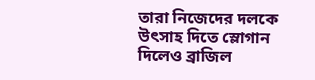তারা নিজেদের দলকে উৎসাহ দিতে স্লোগান দিলেও ব্রাজিল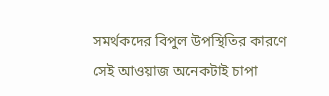সমর্থকদের বিপুল উপস্থিতির কারণে সেই আওয়াজ অনেকটাই চাপা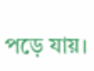পড়ে যায়।